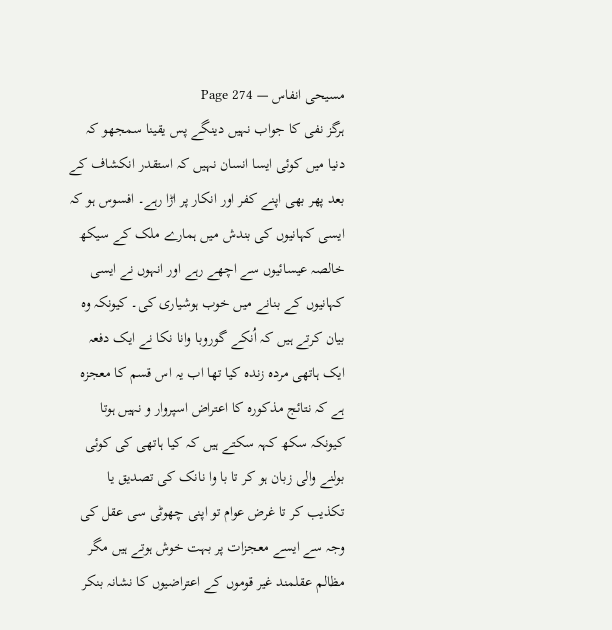مسیحی انفاس — Page 274
ہرگز نفی کا جواب نہیں دینگے پس یقینا سمجھو کہ دنیا میں کوئی ایسا انسان نہیں کہ استقدر انکشاف کے بعد پھر بھی اپنے کفر اور انکار پر اڑا رہے۔ افسوس ہو کہ ایسی کہانیوں کی بندش میں ہمارے ملک کے سیکھ خالصہ عیسائیوں سے اچھے رہے اور انہوں نے ایسی کہانیوں کے بنانے میں خوب ہوشیاری کی۔ کیونکہ وہ بیان کرتے ہیں کہ اُنکے گوروبا وانا نکا نے ایک دفعہ ایک ہاتھی مردہ زندہ کیا تھا اب یہ اس قسم کا معجزہ ہے کہ نتائج مذکورہ کا اعتراض اسپروار و نہیں ہوتا کیونکہ سکھ کہہ سکتے ہیں کہ کیا ہاتھی کی کوئی بولنے والی زبان ہو کر تا با وا نانک کی تصدیق یا تکذیب کر تا غرض عوام تو اپنی چھوٹی سی عقل کی وجہ سے ایسے معجزات پر بہت خوش ہوتے ہیں مگر مظالم عقلمند غیر قوموں کے اعتراضیوں کا نشانہ بنکر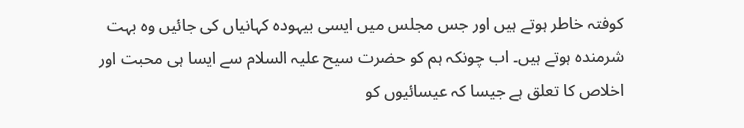کوفتہ خاطر ہوتے ہیں اور جس مجلس میں ایسی بیہودہ کہانیاں کی جائیں وہ بہت شرمندہ ہوتے ہیں۔ اب چونکہ ہم کو حضرت سیح علیہ السلام سے ایسا ہی محبت اور اخلاص کا تعلق ہے جیسا کہ عیسائیوں کو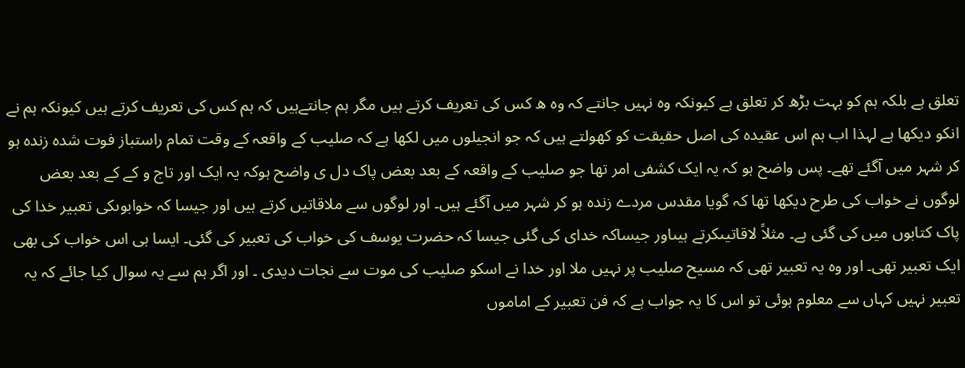تعلق ہے بلکہ ہم کو بہت بڑھ کر تعلق ہے کیونکہ وہ نہیں جانتے کہ وہ ھ کس کی تعریف کرتے ہیں مگر ہم جانتےہیں کہ ہم کس کی تعریف کرتے ہیں کیونکہ ہم نے انکو دیکھا ہے لہذا اب ہم اس عقیدہ کی اصل حقیقت کو کھولتے ہیں کہ جو انجیلوں میں لکھا ہے کہ صلیب کے واقعہ کے وقت تمام راستباز فوت شدہ زندہ ہو کر شہر میں آگئے تھے۔ پس واضح ہو کہ یہ ایک کشفی امر تھا جو صلیب کے واقعہ کے بعد بعض پاک دل ی واضح ہوکہ یہ ایک اور تاج و کے کے بعد بعض لوگوں نے خواب کی طرح دیکھا تھا کہ گویا مقدس مردے زندہ ہو کر شہر میں آگئے ہیں۔ اور لوگوں سے ملاقاتیں کرتے ہیں اور جیسا کہ خوابوںکی تعبیر خدا کی پاک کتابوں میں کی گئی ہے۔ مثلاً لاقاتیںکرتے ہیںاور جیساکہ خدای کی گئی جیسا کہ حضرت یوسف کی خواب کی تعبیر کی گئی۔ ایسا ہی اس خواب کی بھی ایک تعبیر تھی۔ اور وہ یہ تعبیر تھی کہ مسیح صلیب پر نہیں ملا اور خدا نے اسکو صلیب کی موت سے نجات دیدی ۔ اور اگر ہم سے یہ سوال کیا جائے کہ یہ تعبیر نہیں کہاں سے معلوم ہوئی تو اس کا یہ جواب ہے کہ فن تعبیر کے اماموں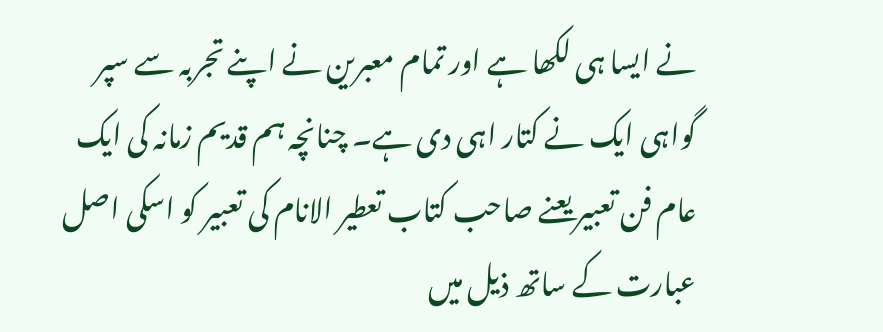نے ایسا ہی لکھا ہے اور تمام معبرین نے اپنے تجربہ سے سپر گواہی ایک نے کتار اہی دی ہے۔ چنانچہ ہم قدیم زمانہ کی ایک عام فن تعبیر یعنے صاحب کتاب تعطیر الانام کی تعبیر کو اسکی اصل عبارت کے ساتھ ذیل میں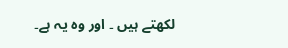لکھتے ہیں ۔ اور وہ یہ ہے۔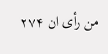من رأی ان ۲۷۴